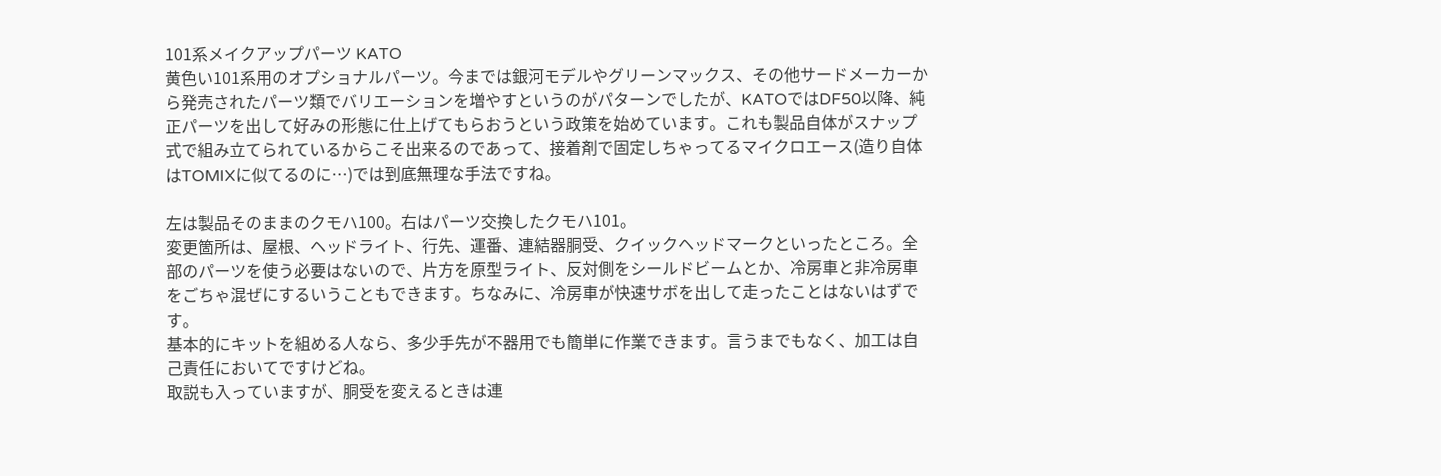101系メイクアップパーツ KATO
黄色い101系用のオプショナルパーツ。今までは銀河モデルやグリーンマックス、その他サードメーカーから発売されたパーツ類でバリエーションを増やすというのがパターンでしたが、KATOではDF50以降、純正パーツを出して好みの形態に仕上げてもらおうという政策を始めています。これも製品自体がスナップ式で組み立てられているからこそ出来るのであって、接着剤で固定しちゃってるマイクロエース(造り自体はTOMIXに似てるのに…)では到底無理な手法ですね。

左は製品そのままのクモハ100。右はパーツ交換したクモハ101。
変更箇所は、屋根、ヘッドライト、行先、運番、連結器胴受、クイックヘッドマークといったところ。全部のパーツを使う必要はないので、片方を原型ライト、反対側をシールドビームとか、冷房車と非冷房車をごちゃ混ぜにするいうこともできます。ちなみに、冷房車が快速サボを出して走ったことはないはずです。
基本的にキットを組める人なら、多少手先が不器用でも簡単に作業できます。言うまでもなく、加工は自己責任においてですけどね。
取説も入っていますが、胴受を変えるときは連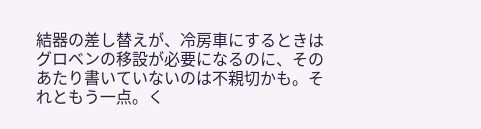結器の差し替えが、冷房車にするときはグロベンの移設が必要になるのに、そのあたり書いていないのは不親切かも。それともう一点。く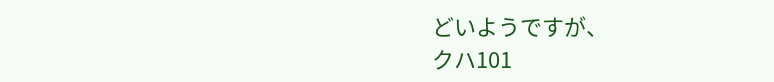どいようですが、
クハ101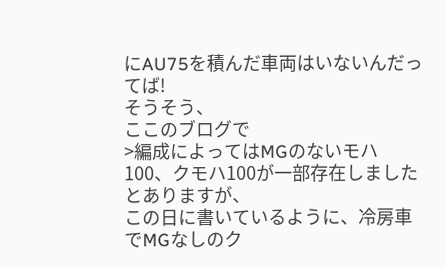にAU75を積んだ車両はいないんだってば!
そうそう、
ここのブログで
>編成によってはMGのないモハ100、クモハ100が一部存在しました
とありますが、
この日に書いているように、冷房車でMGなしのク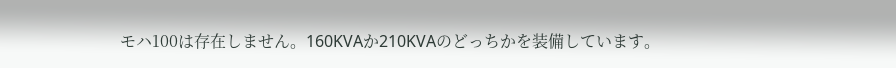モハ100は存在しません。160KVAか210KVAのどっちかを装備しています。